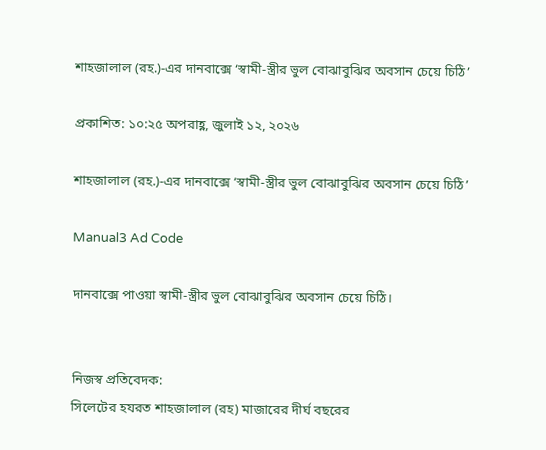শাহজালাল (রহ.)-এর দানবাক্সে ‘স্বামী-স্ত্রীর ভুল বোঝাবুঝির অবসান চেয়ে চিঠি’

প্রকাশিত: ১০:২৫ অপরাহ্ণ, জুলাই ১২, ২০২৬

শাহজালাল (রহ.)-এর দানবাক্সে ‘স্বামী-স্ত্রীর ভুল বোঝাবুঝির অবসান চেয়ে চিঠি’

Manual3 Ad Code

দানবাক্সে পাওয়া স্বামী-স্ত্রীর ভুল বোঝাবুঝির অবসান চেয়ে চিঠি।


নিজস্ব প্রতিবেদক:
সিলেটের হযরত শাহজালাল (রহ) মাজারের দীর্ঘ বছরের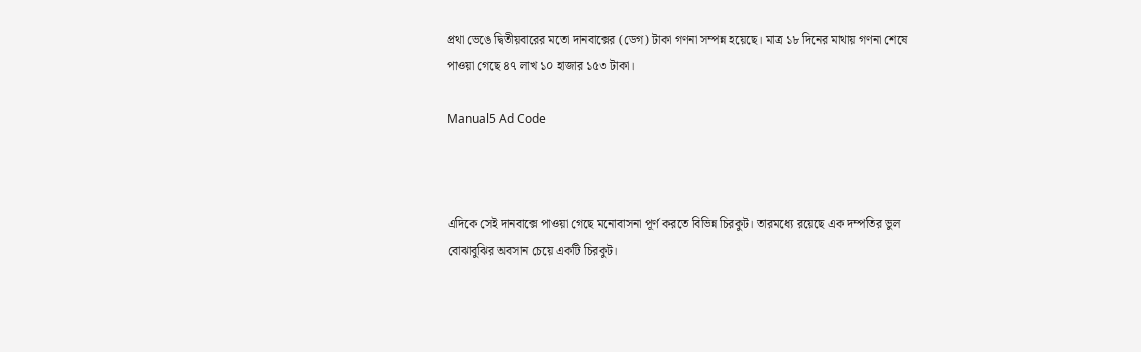প্রথা ভেঙে দ্বিতীয়বারের মতো দানবাক্সের (ডেগ) টাকা গণনা সম্পন্ন হয়েছে। মাত্র ১৮ দিনের মাথায় গণনা শেষে পাওয়া গেছে ৪৭ লাখ ১০ হাজার ১৫৩ টাকা।

Manual5 Ad Code



এদিকে সেই দানবাক্সে পাওয়া গেছে মনোবাসনা পূর্ণ করতে বিভিন্ন চিরকুট। তারমধ্যে রয়েছে এক দম্পতির ভুল বোঝাবুঝির অবসান চেয়ে একটি চিরকুট।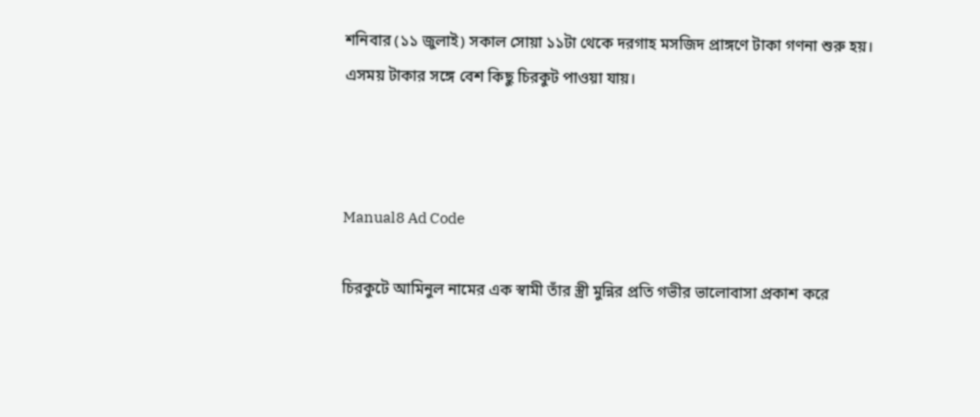শনিবার (১১ জুলাই) সকাল সোয়া ১১টা থেকে দরগাহ মসজিদ প্রাঙ্গণে টাকা গণনা শুরু হয়। এসময় টাকার সঙ্গে বেশ কিছু চিরকুট পাওয়া যায়।



Manual8 Ad Code

চিরকুটে আমিনুল নামের এক স্বামী তাঁর স্ত্রী মুন্নির প্রতি গভীর ভালোবাসা প্রকাশ করে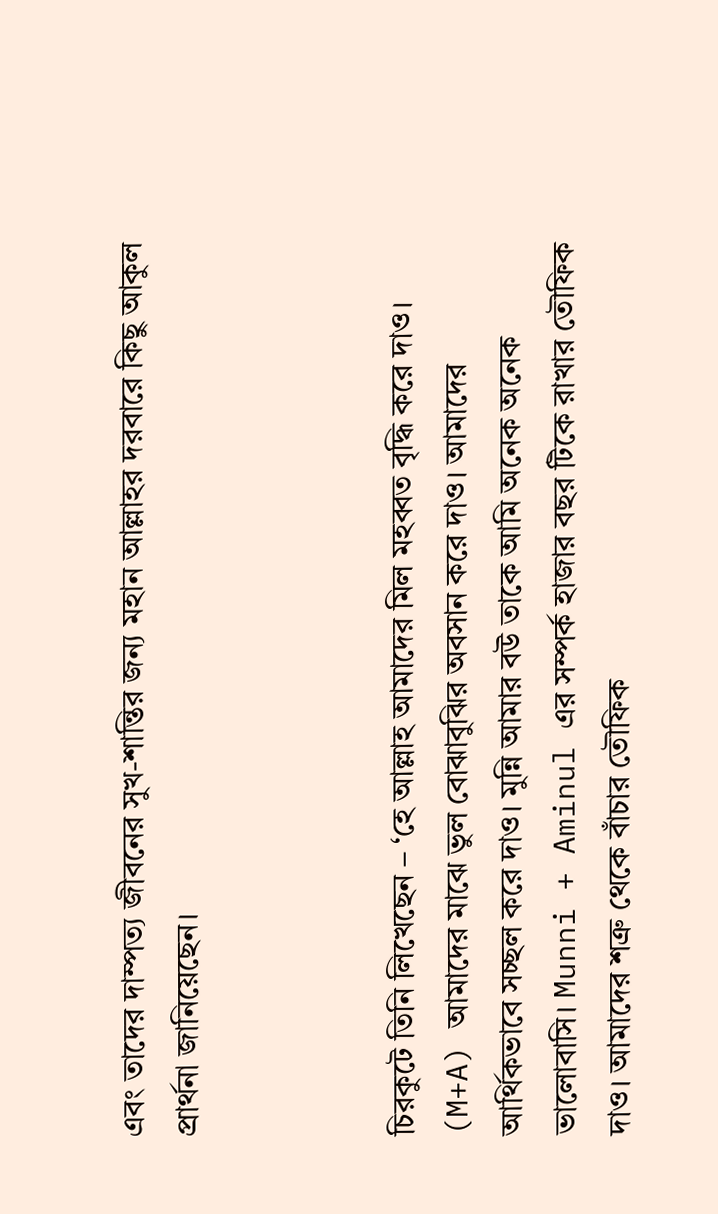এবং তাদের দাম্পত্য জীবনের সুখ-শান্তির জন্য মহান আল্লাহর দরবারে কিছু আকুল প্রার্থনা জানিয়েছেন।



চিরকুটে তিনি লিখেছেন – ‘হে আল্লাহ আমাদের মিল মহব্বত বৃদ্ধি করে দাও। (M+A) আমাদের মাঝে ভুল বোঝাবুঝির অবসান করে দাও। আমাদের আর্থিকভাবে সচ্ছল করে দাও। মুন্নি আমার বউ তাকে আমি অনেক অনেক ভালোবাসি। Munni + Aminul এর সম্পর্ক হাজার বছর টিকে রাখার তৌফিক দাও। আমাদের শত্রু থেকে বাঁচার তৌফিক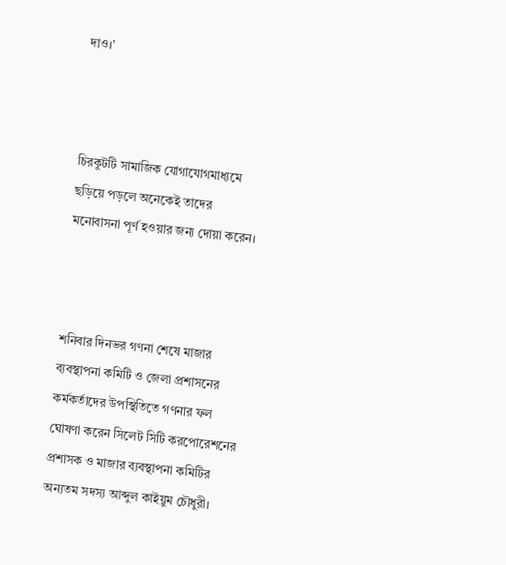দাও।’



চিরকুটটি সামাজিক যোগাযোগমাধ্যমে ছড়িয়ে পড়লে অনেকেই তাদের মনোবাসনা পূর্ণ হওয়ার জন্য দোয়া করেন।



শনিবার দিনভর গণনা শেষে মাজার ব্যবস্থাপনা কমিটি ও জেলা প্রশাসনের কর্মকর্তাদের উপস্থিতিতে গণনার ফল ঘোষণা করেন সিলেট সিটি করপোরেশনের প্রশাসক ও মাজার ব্যবস্থাপনা কমিটির অন্যতম সদস্য আব্দুল কাইয়ুম চৌধুরী।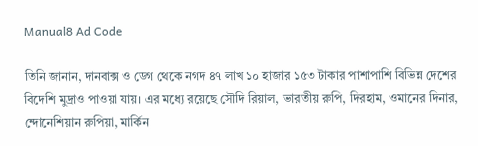Manual8 Ad Code

তিনি জানান, দানবাক্স ও ডেগ থেকে নগদ ৪৭ লাখ ১০ হাজার ১৫৩ টাকার পাশাপাশি বিভিন্ন দেশের বিদেশি মুদ্রাও পাওয়া যায়। এর মধ্যে রয়েছে সৌদি রিয়াল, ভারতীয় রুপি, দিরহাম, ওমানের দিনার, ন্দোনেশিয়ান রুপিয়া, মার্কিন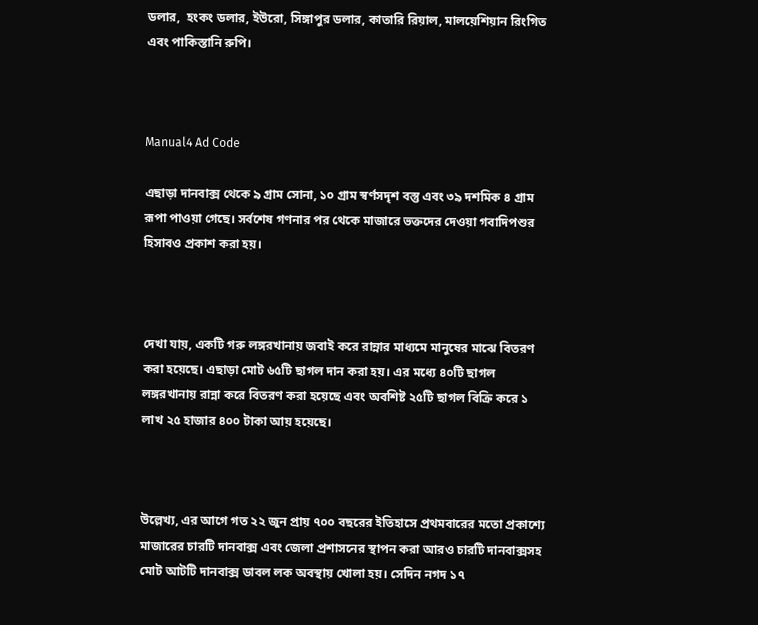ডলার,  হংকং ডলার, ইউরো, সিঙ্গাপুর ডলার, কাতারি রিয়াল, মালয়েশিয়ান রিংগিত এবং পাকিস্তানি রুপি।



Manual4 Ad Code

এছাড়া দানবাক্স থেকে ৯ গ্রাম সোনা, ১০ গ্রাম স্বর্ণসদৃশ বস্তু এবং ৩৯ দশমিক ৪ গ্রাম রূপা পাওয়া গেছে। সর্বশেষ গণনার পর থেকে মাজারে ভক্তদের দেওয়া গবাদিপশুর হিসাবও প্রকাশ করা হয়।



দেখা যায়, একটি গরু লঙ্গরখানায় জবাই করে রান্নার মাধ্যমে মানুষের মাঝে বিতরণ করা হয়েছে। এছাড়া মোট ৬৫টি ছাগল দান করা হয়। এর মধ্যে ৪০টি ছাগল লঙ্গরখানায় রান্না করে বিতরণ করা হয়েছে এবং অবশিষ্ট ২৫টি ছাগল বিক্রি করে ১ লাখ ২৫ হাজার ৪০০ টাকা আয় হয়েছে।



উল্লেখ্য, এর আগে গত ২২ জুন প্রায় ৭০০ বছরের ইতিহাসে প্রথমবারের মতো প্রকাশ্যে মাজারের চারটি দানবাক্স এবং জেলা প্রশাসনের স্থাপন করা আরও চারটি দানবাক্সসহ মোট আটটি দানবাক্স ডাবল লক অবস্থায় খোলা হয়। সেদিন নগদ ১৭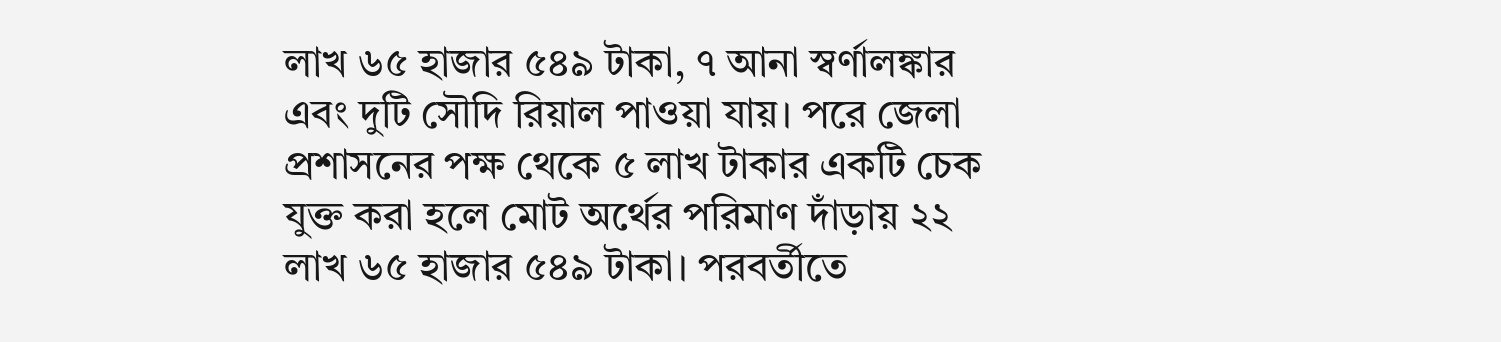লাখ ৬৫ হাজার ৫৪৯ টাকা, ৭ আনা স্বর্ণালঙ্কার এবং দুটি সৌদি রিয়াল পাওয়া যায়। পরে জেলা প্রশাসনের পক্ষ থেকে ৫ লাখ টাকার একটি চেক যুক্ত করা হলে মোট অর্থের পরিমাণ দাঁড়ায় ২২ লাখ ৬৫ হাজার ৫৪৯ টাকা। পরবর্তীতে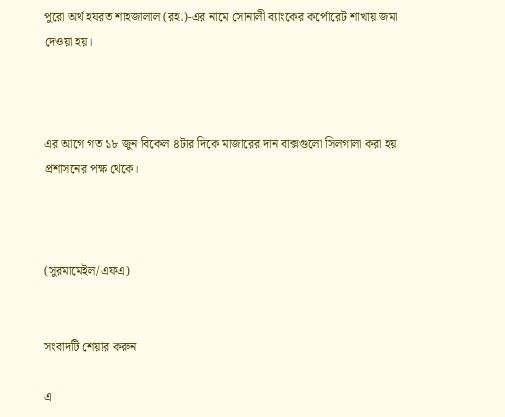পুরো অর্থ হযরত শাহজালাল (রহ.)-এর নামে সোনালী ব্যাংকের কর্পোরেট শাখায় জমা দেওয়া হয়।



এর আগে গত ১৮ জুন বিকেল ৪টার দিকে মাজারের দান বাক্সগুলো সিলগালা করা হয় প্রশাসনের পক্ষ থেকে।



(সুরমামেইল/এফএ)


সংবাদটি শেয়ার করুন

এ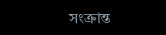সংক্রান্ত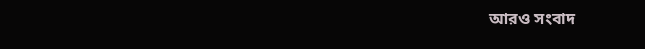আরও সংবাদ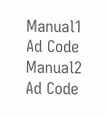Manual1 Ad Code
Manual2 Ad Code